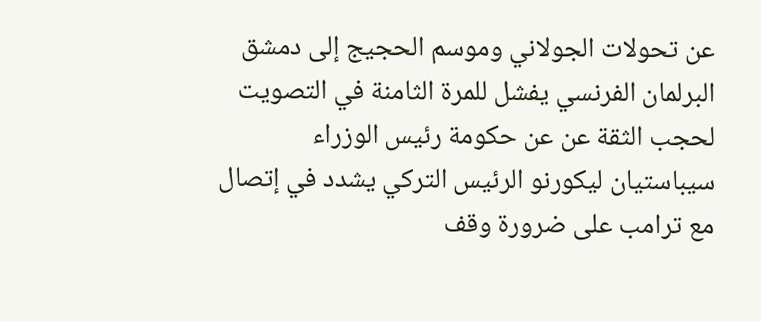عن تحولات الجولاني وموسم الحجيج إلى دمشق
البرلمان الفرنسي يفشل للمرة الثامنة في التصويت لحجب الثقة عن عن حكومة رئيس الوزراء سيباستيان ليكورنو الرئيس التركي يشدد في إتصال مع ترامب على ضرورة وقف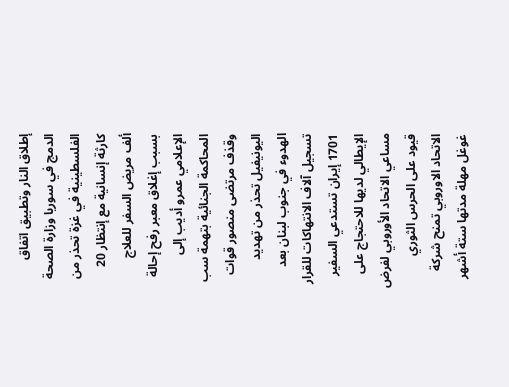إطلاق النار وتطبيق اتفاق الدمج في سوريا وزارة الصحة الفلسطينية في غزة تحذر من كارثة إنسانية مع إنتظار 20 ألف مريض السفر للعلاج بسبب إغلاق معبر رفح إحالة الإعلامي عمرو أديب إلى المحاكمة الجنائية بتهمة سب وقذف مرتضى منصور قوات اليونيفيل تحذر من تهديد الهدوء في جنوب لبنان بعد تسجيل آلاف الانتهاكات للقرار 1701 إيران تستدعي السفير الإيطالي لديها للاحتجاج على مساعي الاتحاد الأوروبي لفرض قيود على الحرس الثوري الاتحاد الاوروبي تمنح شركة غوغل مهلة مدتها ستة أشهر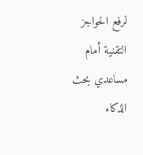لرفع الحواجز التقنية أمام مساعدي بحث الذكاء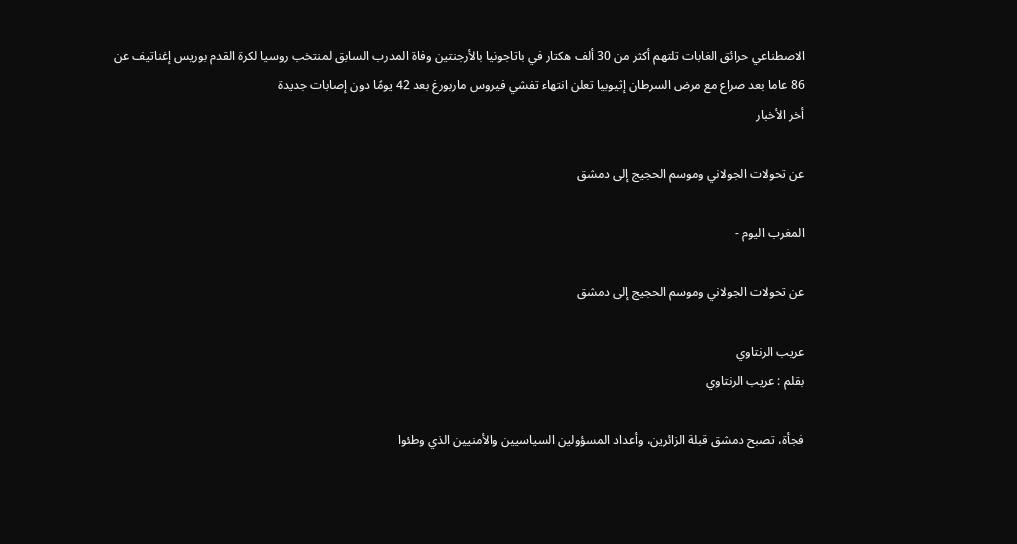الاصطناعي حرائق الغابات تلتهم أكثر من 30 ألف هكتار في باتاجونيا بالأرجنتين وفاة المدرب السابق لمنتخب روسيا لكرة القدم بوريس إغناتيف عن 86 عاما بعد صراع مع مرض السرطان إثيوبيا تعلن انتهاء تفشي فيروس ماربورغ بعد 42 يومًا دون إصابات جديدة
أخر الأخبار

عن تحولات الجولاني وموسم الحجيج إلى دمشق

المغرب اليوم -

عن تحولات الجولاني وموسم الحجيج إلى دمشق

عريب الرنتاوي
بقلم : عريب الرنتاوي

فجأة، تصبح دمشق قبلة الزائرين، وأعداد المسؤولين السياسيين والأمنيين الذي وطئوا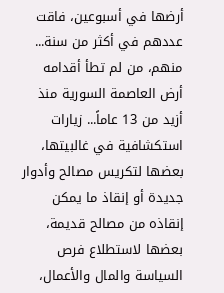أرضها في أسبوعين، فاقت عددهم في أكثر من سنة... منهم، من لم تطأ أقدامه أرض العاصمة السورية منذ أزيد من 13 عاماً... زيارات استكشافية في غالبيتها، بعضها لتكريس مصالح وأدوار جديدة أو إنقاذ ما يمكن إنقاذه من مصالح قديمة، بعضها لاستطلاع فرص السياسة والمال والأعمال،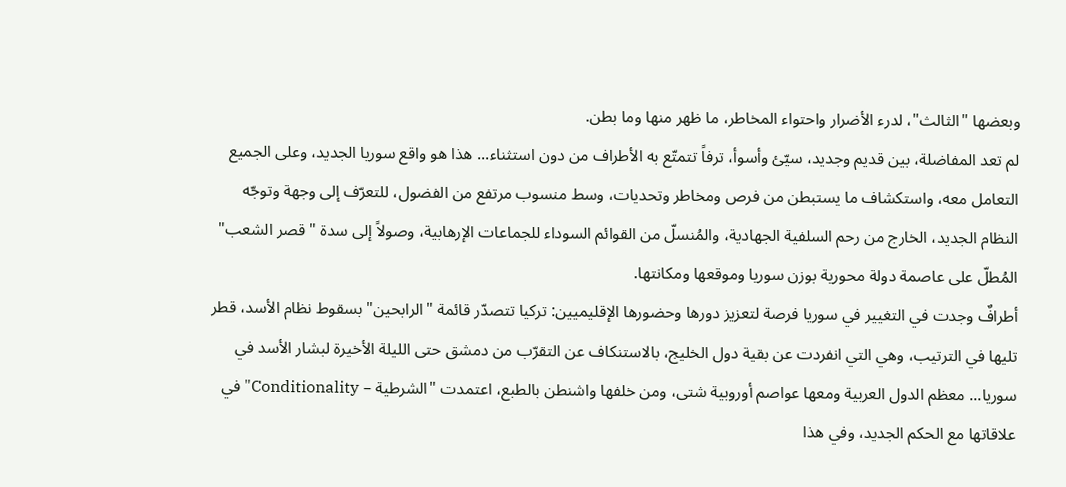وبعضها "الثالث"، لدرء الأضرار واحتواء المخاطر، ما ظهر منها وما بطن.
لم تعد المفاضلة، بين قديم وجديد، سيّئ وأسوأ، ترفاً تتمتّع به الأطراف من دون استثناء... هذا هو واقع سوريا الجديد، وعلى الجميع التعامل معه، واستكشاف ما يستبطن من فرص ومخاطر وتحديات، وسط منسوب مرتفع من الفضول، للتعرّف إلى وجهة وتوجّه النظام الجديد، الخارج من رحم السلفية الجهادية، والمُنسلّ من القوائم السوداء للجماعات الإرهابية، وصولاً إلى سدة "قصر الشعب" المُطلّ على عاصمة دولة محورية بوزن سوريا وموقعها ومكانتها.
أطرافٌ وجدت في التغيير في سوريا فرصة لتعزيز دورها وحضورها الإقليميين: تركيا تتصدّر قائمة "الرابحين" بسقوط نظام الأسد، قطر تليها في الترتيب، وهي التي انفردت عن بقية دول الخليج، بالاستنكاف عن التقرّب من دمشق حتى الليلة الأخيرة لبشار الأسد في سوريا... معظم الدول العربية ومعها عواصم أوروبية شتى، ومن خلفها واشنطن بالطبع، اعتمدت "الشرطية – Conditionality" في علاقاتها مع الحكم الجديد، وفي هذا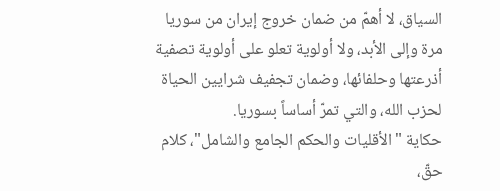السياق، لا أهمّ من ضمان خروج إيران من سوريا مرة وإلى الأبد، ولا أولوية تعلو على أولوية تصفية أذرعتها وحلفائها، وضمان تجفيف شرايين الحياة لحزب الله، والتي تمرّ أساساً بسوريا.
حكاية "الأقليات والحكم الجامع والشامل"، كلام حقّ،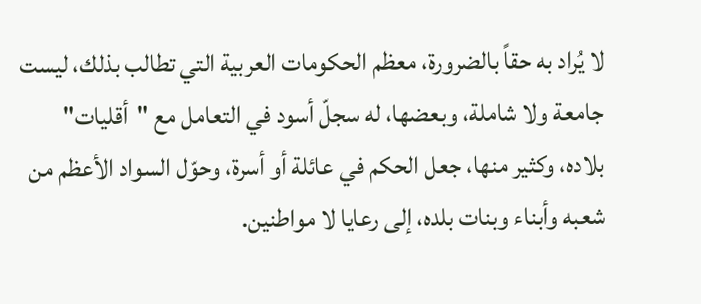لا يُراد به حقاً بالضرورة، معظم الحكومات العربية التي تطالب بذلك، ليست جامعة ولا شاملة، وبعضها، له سجلّ أسود في التعامل مع "أقليات" بلاده، وكثير منها، جعل الحكم في عائلة أو أسرة، وحوّل السواد الأعظم من شعبه وأبناء وبنات بلده، إلى رعايا لا مواطنين.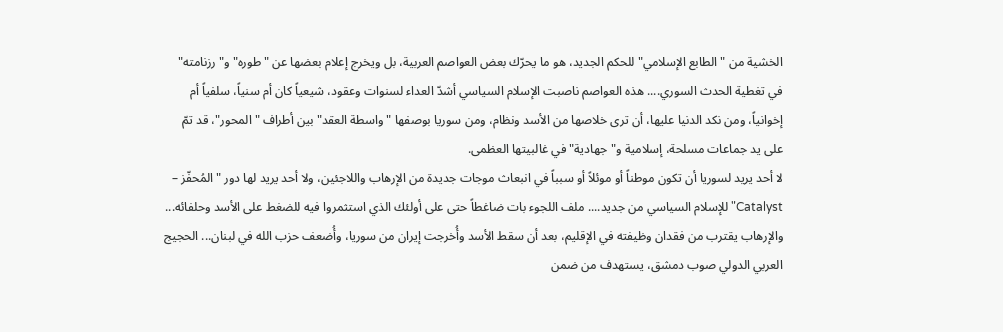الخشية من "الطابع الإسلامي" للحكم الجديد، هو ما يحرّك بعض العواصم العربية، بل ويخرج إعلام بعضها عن "طوره" و"رزنامته" في تغطية الحدث السوري.... هذه العواصم ناصبت الإسلام السياسي أشدّ العداء لسنوات وعقود، شيعياً كان أم سنياً، سلفياً أم إخوانياً، ومن نكد الدنيا عليها، أن ترى خلاصها من الأسد ونظام، ومن سوريا بوصفها "واسطة العقد" بين أطراف "المحور"، قد تمّ على يد جماعات مسلحة، إسلامية و"جهادية" في غالبيتها العظمى.
لا أحد يريد لسوريا أن تكون موطناً أو موئلاً أو سبباً في انبعاث موجات جديدة من الإرهاب واللاجئين، ولا أحد يريد لها دور "المُحفّز – Catalyst" للإسلام السياسي من جديد.... ملف اللجوء بات ضاغطاً حتى على أولئك الذي استثمروا فيه للضغط على الأسد وحلفائه... والإرهاب يقترب من فقدان وظيفته في الإقليم، بعد أن سقط الأسد وأُخرجت إيران من سوريا، وأُضعف حزب الله في لبنان... الحجيج العربي الدولي صوب دمشق، يستهدف من ضمن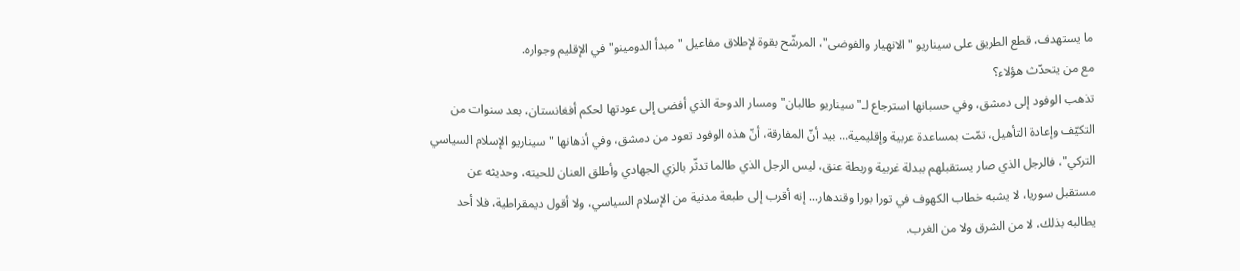ما يستهدف، قطع الطريق على سيناريو "الانهيار والفوضى"، المرشّح بقوة لإطلاق مفاعيل "مبدأ الدومينو" في الإقليم وجواره.
مع من يتحدّث هؤلاء؟
تذهب الوفود إلى دمشق، وفي حسبانها استرجاع لـ"سيناريو طالبان" ومسار الدوحة الذي أفضى إلى عودتها لحكم أفغانستان، بعد سنوات من التكيّف وإعادة التأهيل، تمّت بمساعدة عربية وإقليمية... بيد أنّ المفارقة، أنّ هذه الوفود تعود من دمشق، وفي أذهانها "سيناريو الإسلام السياسي التركي"، فالرجل الذي صار يستقبلهم ببدلة غربية وربطة عنق، ليس الرجل الذي طالما تدثّر بالزي الجهادي وأطلق العنان للحيته، وحديثه عن مستقبل سوريا، لا يشبه خطاب الكهوف في تورا بورا وقندهار... إنه أقرب إلى طبعة مدنية من الإسلام السياسي، ولا أقول ديمقراطية، فلا أحد يطالبه بذلك، لا من الشرق ولا من الغرب.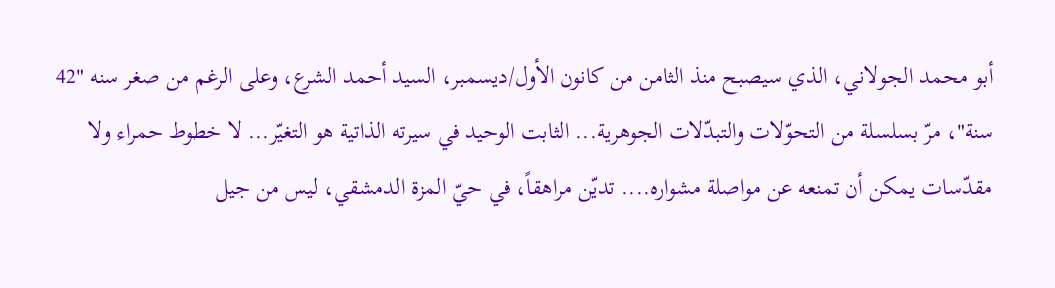أبو محمد الجولاني، الذي سيصبح منذ الثامن من كانون الأول/ديسمبر، السيد أحمد الشرع، وعلى الرغم من صغر سنه "42 سنة"، مرّ بسلسلة من التحوّلات والتبدّلات الجوهرية... الثابت الوحيد في سيرته الذاتية هو التغيّر... لا خطوط حمراء ولا مقدّسات يمكن أن تمنعه عن مواصلة مشواره.... تديّن مراهقاً، في حيّ المزة الدمشقي، ليس من جيل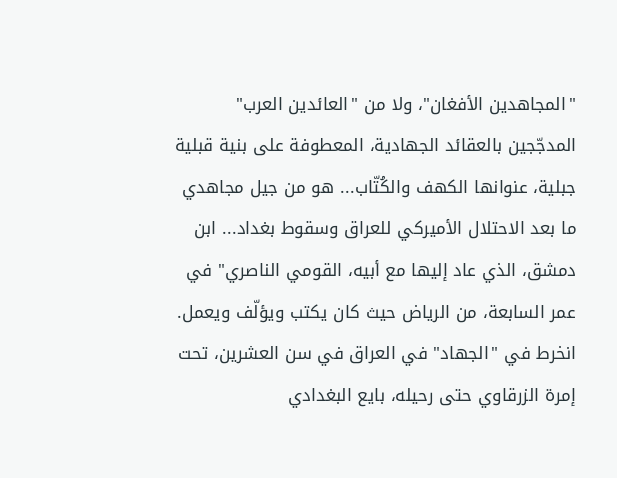"المجاهدين الأفغان"، ولا من "العائدين العرب" المدجّجين بالعقائد الجهادية، المعطوفة على بنية قبلية جبلية، عنوانها الكهف والكُتّاب... هو من جيل مجاهدي ما بعد الاحتلال الأميركي للعراق وسقوط بغداد... ابن دمشق، الذي عاد إليها مع أبيه، القومي الناصري" في عمر السابعة، من الرياض حيث كان يكتب ويؤلّف ويعمل.
انخرط في "الجهاد" في العراق في سن العشرين، تحت إمرة الزرقاوي حتى رحيله، بايع البغدادي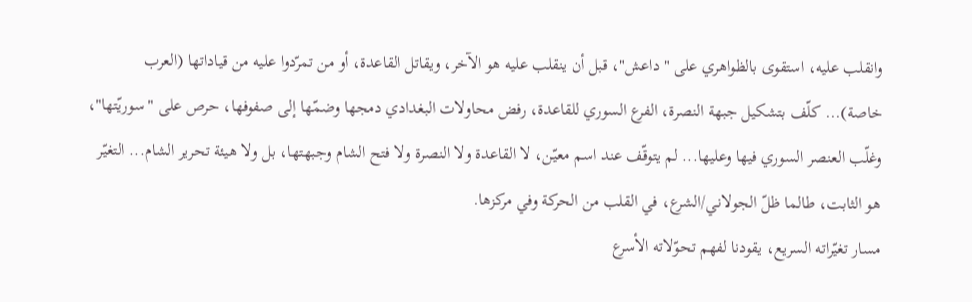وانقلب عليه، استقوى بالظواهري على "داعش"، قبل أن ينقلب عليه هو الآخر، ويقاتل القاعدة، أو من تمرّدوا عليه من قياداتها (العرب خاصة)... كلّف بتشكيل جبهة النصرة، الفرع السوري للقاعدة، رفض محاولات البغدادي دمجها وضمّها إلى صفوفها، حرص على "سوريّتها"، وغلّب العنصر السوري فيها وعليها... لم يتوقّف عند اسم معيّن، لا القاعدة ولا النصرة ولا فتح الشام وجبهتها، بل ولا هيئة تحرير الشام... التغيّر هو الثابت، طالما ظلّ الجولاني/الشرع، في القلب من الحركة وفي مركزها.
مسار تغيّراته السريع، يقودنا لفهم تحوّلاته الأسرع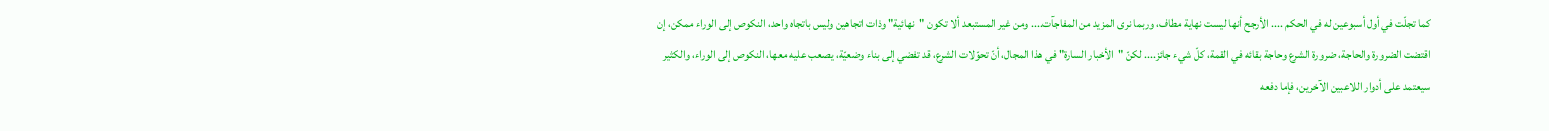كما تجلّت في أول أسبوعين له في الحكم .... الأرجح أنها ليست نهاية مطاف، وربما نرى المزيد من المفاجآت.... ومن غير المستبعد ألا تكون "نهائية" وذات اتجاهين وليس باتجاه واحد، النكوص إلى الوراء ممكن، إن اقتضت الضرورة والحاجة، ضرورة الشرع وحاجة بقائه في القمة، كلّ شيء جائز.... لكنّ "الأخبار السارة" في هذا المجال، أنّ تحوّلات الشرع، قد تفضي إلى بناء وضعيّة، يصعب عليه معها، النكوص إلى الوراء، والكثير سيعتمد على أدوار اللاعبين الآخرين، فإما دفعه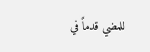للمضي قدماً في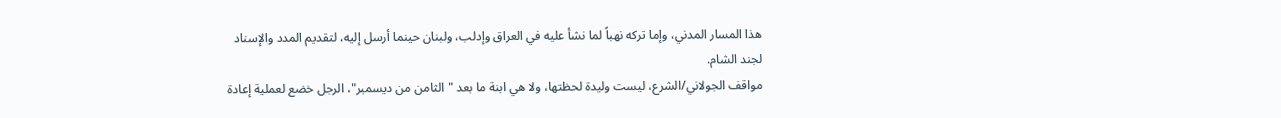هذا المسار المدني، وإما تركه نهباً لما نشأ عليه في العراق وإدلب، ولبنان حينما أرسل إليه، لتقديم المدد والإسناد لجند الشام.
مواقف الجولاني/الشرع، ليست وليدة لحظتها، ولا هي ابنة ما بعد "الثامن من ديسمبر"، الرجل خضع لعملية إعادة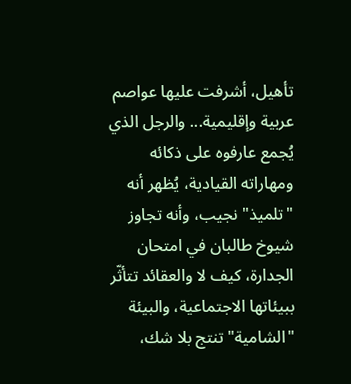تأهيل، أشرفت عليها عواصم عربية وإقليمية... والرجل الذي يُجمع عارفوه على ذكائه ومهاراته القيادية، يُظهر أنه "تلميذ" نجيب، وأنه تجاوز شيوخ طالبان في امتحان الجدارة، كيف لا والعقائد تتأثّر ببيئاتها الاجتماعية، والبيئة "الشامية" تنتج بلا شك،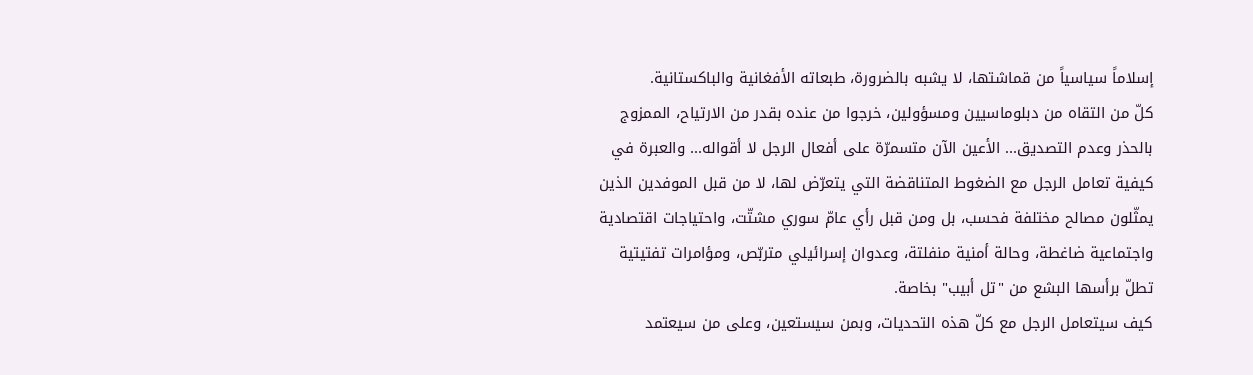إسلاماً سياسياً من قماشتها، لا يشبه بالضرورة، طبعاته الأفغانية والباكستانية.
كلّ من التقاه من دبلوماسيين ومسؤولين، خرجوا من عنده بقدر من الارتياح، الممزوج بالحذر وعدم التصديق... الأعين الآن متسمرّة على أفعال الرجل لا أقواله... والعبرة في كيفية تعامل الرجل مع الضغوط المتناقضة التي يتعرّض لها، لا من قبل الموفدين الذين يمثّلون مصالح مختلفة فحسب، بل ومن قبل رأي عامّ سوري مشتّت، واحتياجات اقتصادية واجتماعية ضاغطة، وحالة أمنية منفلتة، وعدوان إسرائيلي متربّص، ومؤامرات تفتيتية تطلّ برأسها البشع من "تل أبيب" بخاصة.
كيف سيتعامل الرجل مع كلّ هذه التحديات، وبمن سيستعين، وعلى من سيعتمد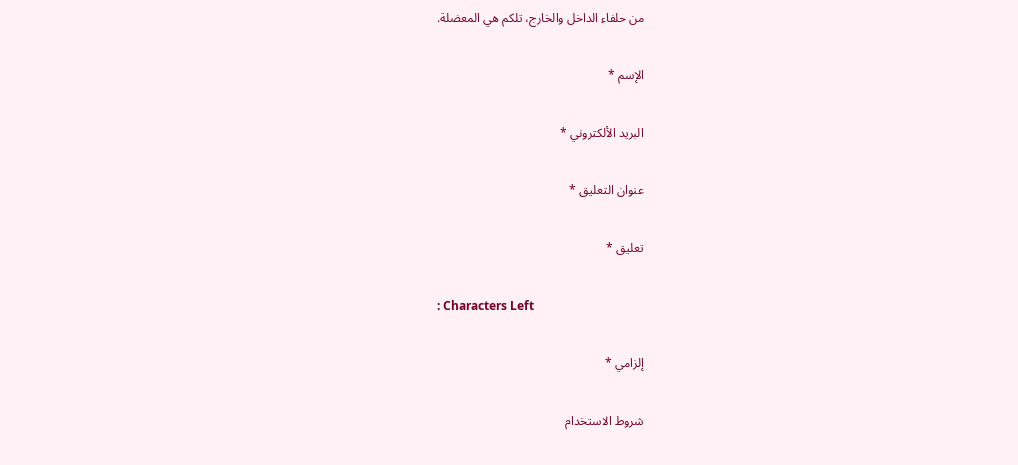من حلفاء الداخل والخارج، تلكم هي المعضلة.

الإسم *

البريد الألكتروني *

عنوان التعليق *

تعليق *

: Characters Left

إلزامي *

شروط الاستخدام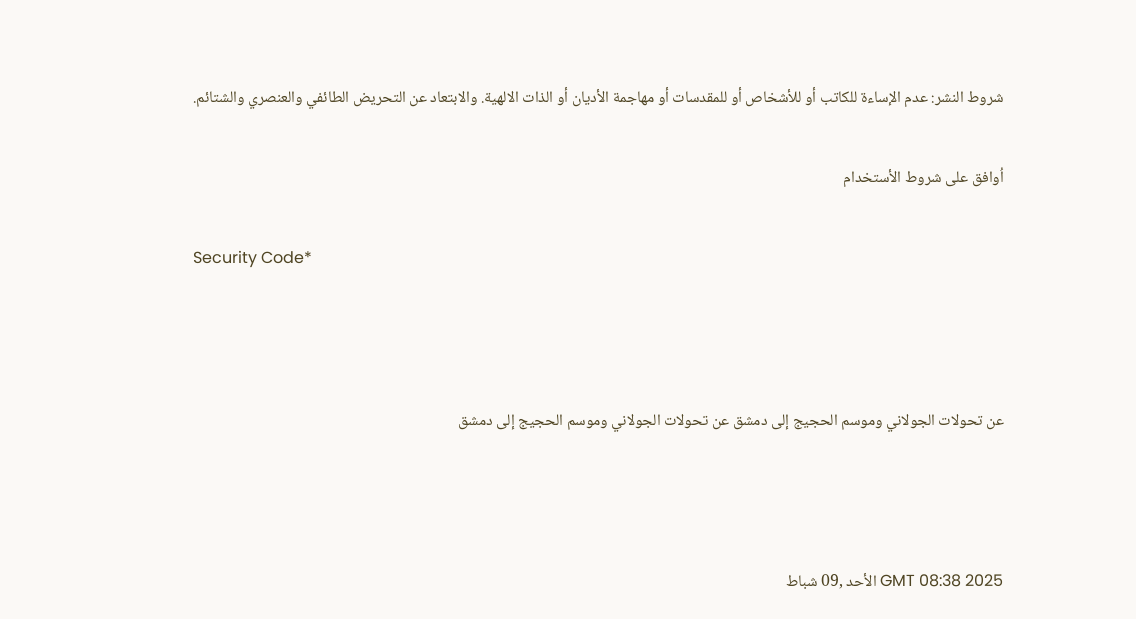شروط النشر: عدم الإساءة للكاتب أو للأشخاص أو للمقدسات أو مهاجمة الأديان أو الذات الالهية. والابتعاد عن التحريض الطائفي والعنصري والشتائم.

اُوافق على شروط الأستخدام

Security Code*



عن تحولات الجولاني وموسم الحجيج إلى دمشق عن تحولات الجولاني وموسم الحجيج إلى دمشق



GMT 08:38 2025 الأحد ,09 شباط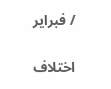/ فبراير

اختلاف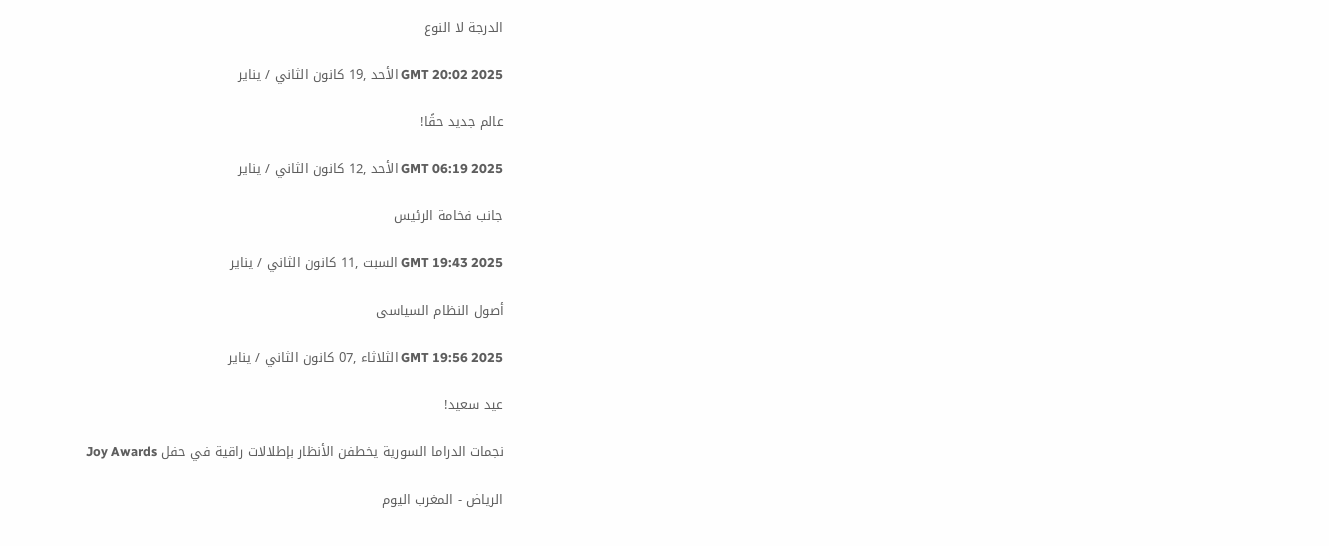الدرجة لا النوع

GMT 20:02 2025 الأحد ,19 كانون الثاني / يناير

عالم جديد حقًا!

GMT 06:19 2025 الأحد ,12 كانون الثاني / يناير

جانب فخامة الرئيس

GMT 19:43 2025 السبت ,11 كانون الثاني / يناير

أصول النظام السياسى

GMT 19:56 2025 الثلاثاء ,07 كانون الثاني / يناير

عيد سعيد!

نجمات الدراما السورية يخطفن الأنظار بإطلالات راقية في حفل Joy Awards

الرياض - المغرب اليوم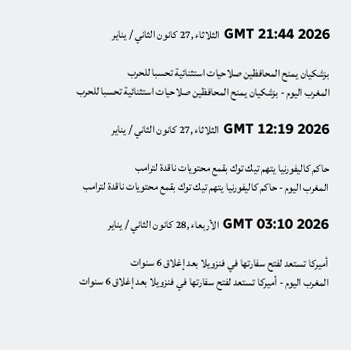GMT 21:44 2026 الثلاثاء ,27 كانون الثاني / يناير

بزشكيان يمنح المحافظين صلاحيات استثنائية تحسبا للحرب
المغرب اليوم - بزشكيان يمنح المحافظين صلاحيات استثنائية تحسبا للحرب

GMT 12:19 2026 الثلاثاء ,27 كانون الثاني / يناير

حاكم كاليفورنيا يتهم تيك توك بقمع محتويات ناقدة لترامب
المغرب اليوم - حاكم كاليفورنيا يتهم تيك توك بقمع محتويات ناقدة لترامب

GMT 03:10 2026 الأربعاء ,28 كانون الثاني / يناير

أميركا تستعد لفتح سفارتها في فنزويلا بعد إغلاق 6 سنوات
المغرب اليوم - أميركا تستعد لفتح سفارتها في فنزويلا بعد إغلاق 6 سنوات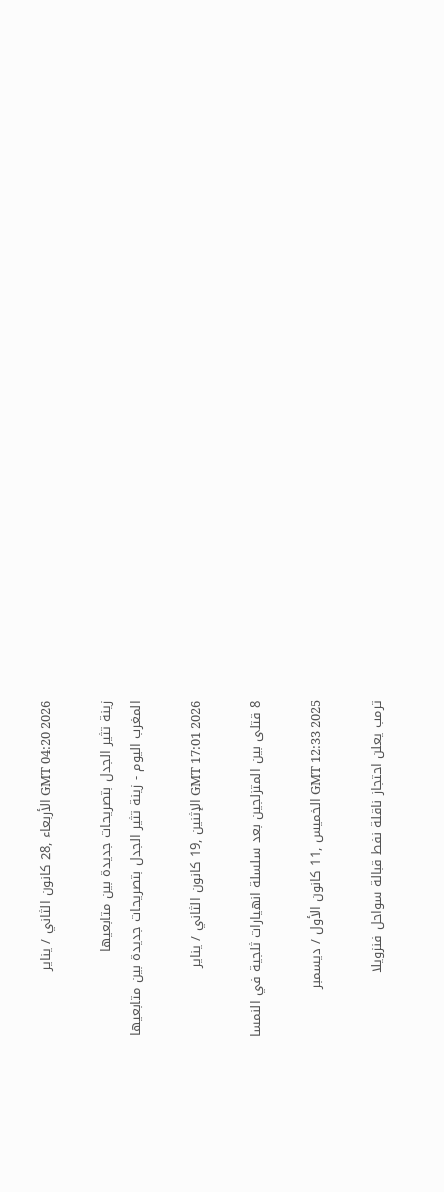GMT 04:20 2026 الأربعاء ,28 كانون الثاني / يناير

زينة تثير الجدل بتصريحات جديدة بين متابعيها
المغرب اليوم - زينة تثير الجدل بتصريحات جديدة بين متابعيها

GMT 17:01 2026 الإثنين ,19 كانون الثاني / يناير

8 قتلى بين المتزلجين بعد سلسلة انهيارات ثلجية في النمسا

GMT 12:33 2025 الخميس ,11 كانون الأول / ديسمبر

ترمب يعلن احتجاز ناقلة نفط قبالة سواحل فنزويلا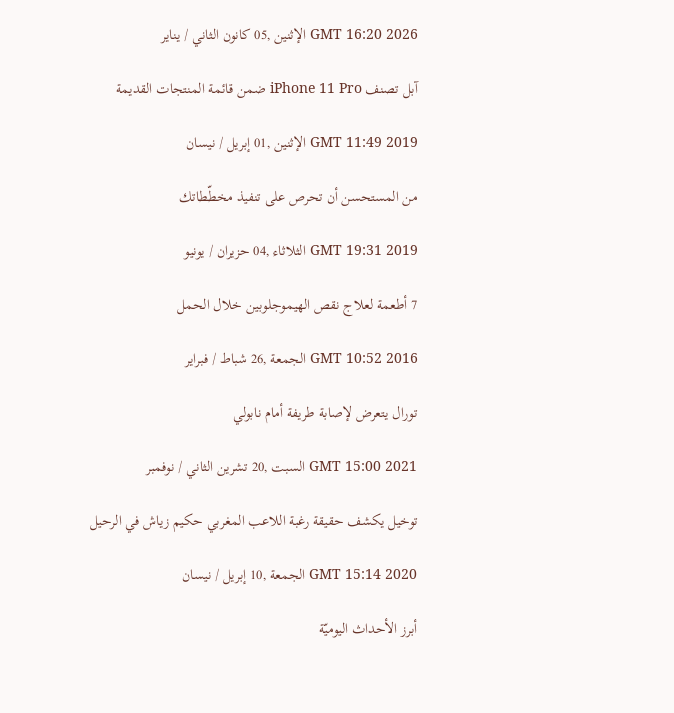GMT 16:20 2026 الإثنين ,05 كانون الثاني / يناير

آبل تصنف iPhone 11 Pro ضمن قائمة المنتجات القديمة

GMT 11:49 2019 الإثنين ,01 إبريل / نيسان

من المستحسن أن تحرص على تنفيذ مخطّطاتك

GMT 19:31 2019 الثلاثاء ,04 حزيران / يونيو

7 أطعمة لعلاج نقص الهيموجلوبين خلال الحمل

GMT 10:52 2016 الجمعة ,26 شباط / فبراير

تورال يتعرض لإصابة طريفة أمام نابولي

GMT 15:00 2021 السبت ,20 تشرين الثاني / نوفمبر

توخيل يكشف حقيقة رغبة اللاعب المغربي حكيم زياش في الرحيل

GMT 15:14 2020 الجمعة ,10 إبريل / نيسان

أبرز الأحداث اليوميّة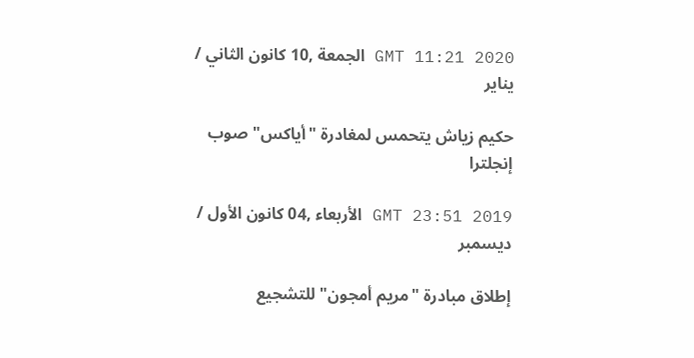GMT 11:21 2020 الجمعة ,10 كانون الثاني / يناير

حكيم زياش يتحمس لمغادرة "أياكس" صوب إنجلترا

GMT 23:51 2019 الأربعاء ,04 كانون الأول / ديسمبر

إطلاق مبادرة "مريم أمجون" للتشجيع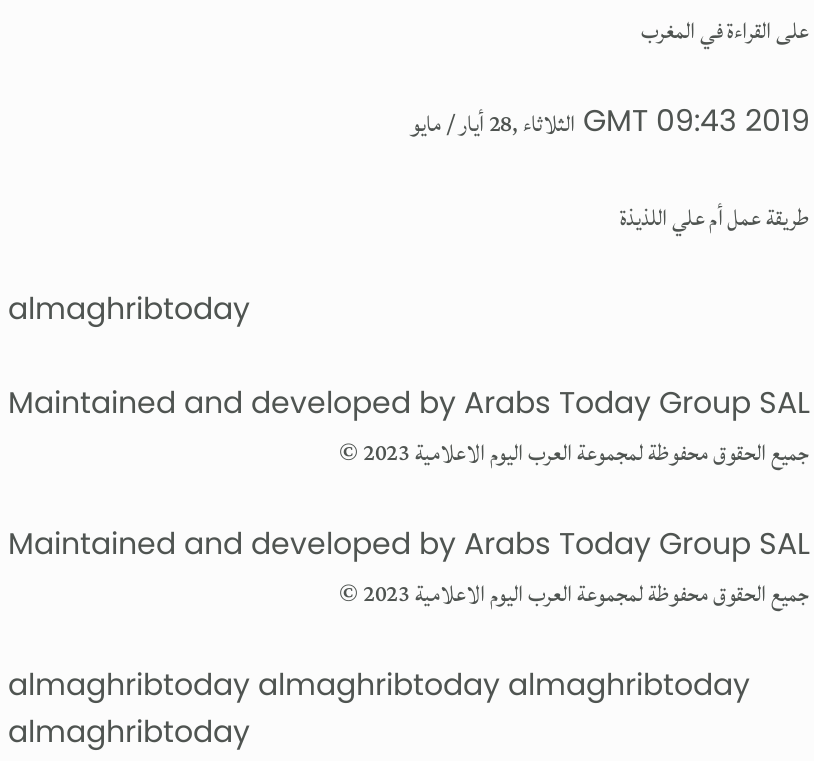على القراءة في المغرب

GMT 09:43 2019 الثلاثاء ,28 أيار / مايو

طريقة عمل أم علي اللذيذة

almaghribtoday

Maintained and developed by Arabs Today Group SAL
جميع الحقوق محفوظة لمجموعة العرب اليوم الاعلامية 2023 ©

Maintained and developed by Arabs Today Group SAL
جميع الحقوق محفوظة لمجموعة العرب اليوم الاعلامية 2023 ©

almaghribtoday almaghribtoday almaghribtoday almaghribtoday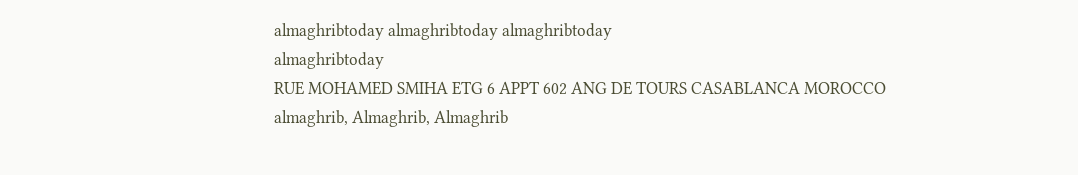almaghribtoday almaghribtoday almaghribtoday
almaghribtoday
RUE MOHAMED SMIHA ETG 6 APPT 602 ANG DE TOURS CASABLANCA MOROCCO
almaghrib, Almaghrib, Almaghrib